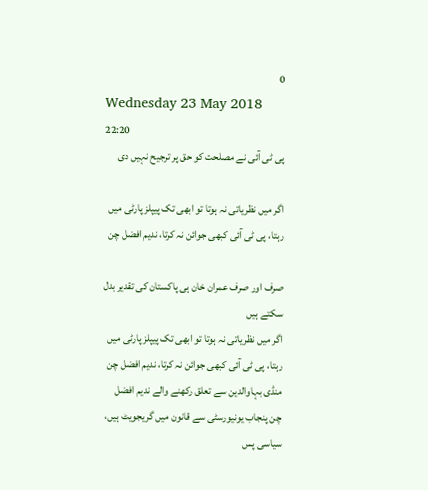0
Wednesday 23 May 2018 22:20
پی ٹی آئی نے مصلحت کو حق پر ترجیح نہیں دی

اگر میں نظریاتی نہ ہوتا تو ابھی تک پیپلز پارٹی میں رہتا، پی ٹی آئی کبھی جوائن نہ کرتا، ندیم افضل چن

صرف اور صرف عمران خان ہی پاکستان کی تقدیر بدل سکتے ہیں
اگر میں نظریاتی نہ ہوتا تو ابھی تک پیپلز پارٹی میں رہتا، پی ٹی آئی کبھی جوائن نہ کرتا، ندیم افضل چن
منڈی بہاوالدین سے تعلق رکھنے والے ندیم افضل چن پنجاب یونیورسٹی سے قانون میں گریجویٹ ہیں، سیاسی پس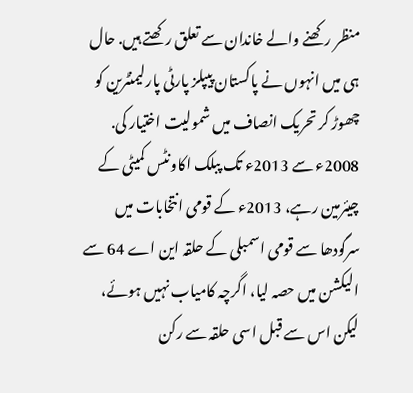منظر رکھنے والے خاندان سے تعلق رکھتے ہیں. حال ہی میں انہوں نے پاکستان پیپلز پارٹی پارلیمنٹرین کو چھوڑ کر تحریک انصاف میں شمولیت اختیار کی. 2008ء سے 2013ء تک پبلک اکاونٹس کمیٹی کے چیئرمین رہے، 2013ء کے قومی انتخابات میں سرگودھا سے قومی اسمبلی کے حلقہ این اے 64 سے الیکشن میں حصہ لیا، اگرچہ کامیاب نہیں ہوئے، لیکن اس سے قبل اسی حلقہ سے رکن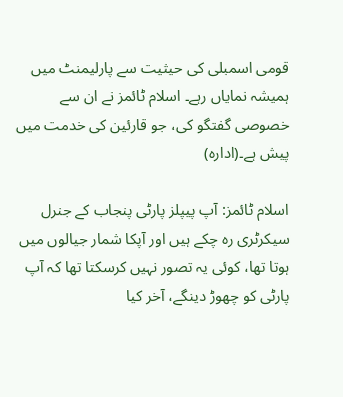قومی اسمبلی کی حیثیت سے پارلیمنٹ میں ہمیشہ نمایاں رہے۔ اسلام ٹائمز نے ان سے خصوصی گفتگو کی، جو قارئین کی خدمت میں پیش ہے۔(ادارہ)

اسلام ٹائمز: آپ پیپلز پارٹی پنجاب کے جنرل سیکرٹری رہ چکے ہیں اور آپکا شمار جیالوں میں ہوتا تھا، کوئی یہ تصور نہیں کرسکتا تھا کہ آپ پارٹی کو چھوڑ دینگے، آخر کیا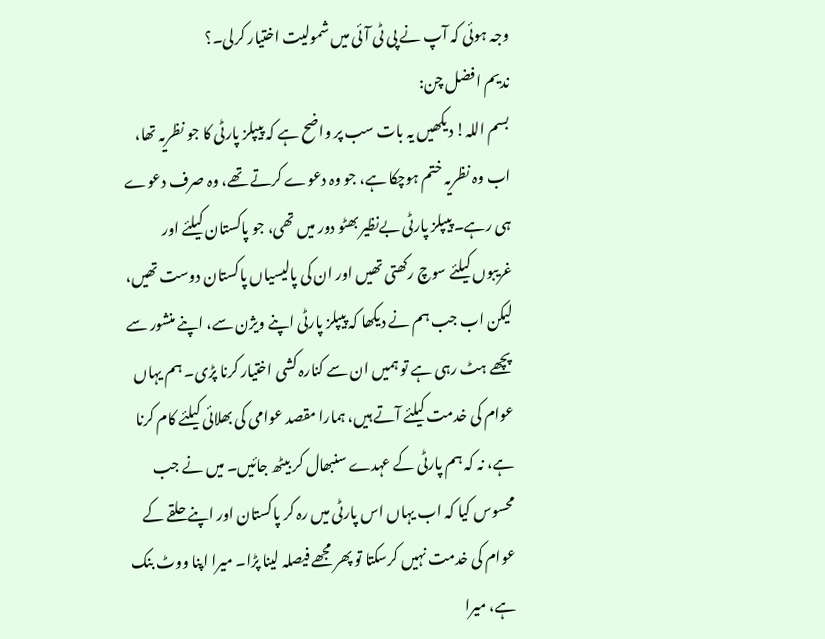وجہ ہوئی کہ آپ نے پی ٹی آئی میں شمولیت اختیار کرلی۔؟
ندیم افضل چن:
بسم اللہ! دیکھیں یہ بات سب پر واضح ہے کہ پیپلز پارٹی کا جو نظریہ تھا، اب وہ نظریہ ختم ہوچکا ہے، جو وہ دعوے کرتے تھے، وہ صرف دعوے ہی رہے۔ پیپلز پارٹی بےنظیر بھٹو دور میں تھی، جو پاکستان کیلئے اور غریبوں کیلئے سوچ رکھتی تھیں اور ان کی پالیسیاں پاکستان دوست تھیں، لیکن اب جب ہم نے دیکھا کہ پیپلز پارٹی اپنے ویژن سے، اپنے منشور سے پچھے ہٹ رہی ہے تو ہمیں ان سے کنارہ کشی اختیار کرنا پڑی۔ ہم یہاں عوام کی خدمت کیلئے آتے ہیں، ہمارا مقصد عوامی کی بھلائی کیلئے کام کرنا ہے، نہ کہ ہم پارٹی کے عہدے سنبھال کر بیٹھ جائیں۔ میں نے جب محسوس کیا کہ اب یہاں اس پارٹی میں رہ کر پاکستان اور اپنے حلقے کے عوام کی خدمت نہیں کرسکتا تو پھر مجھے فیصلہ لینا پڑا۔ میرا اپنا ووٹ بنک ہے، میرا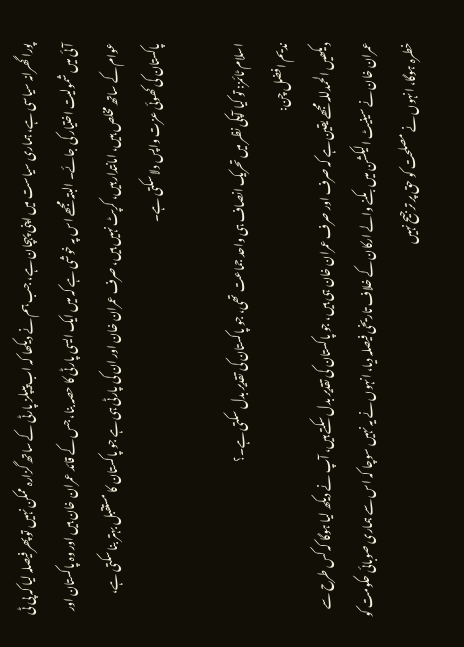پورا گھرانہ سیاسی ہے، ہماری سیاست میں اپنی پہچان ہے، جب ہم نے دیکھا کہ اب پیپلز پارٹی کے ساتھ گزارہ ممکن نہیں تو پھر فیصلہ لیا کہ پی ٹی آئی میں شمولیت اختیار کی جائے۔ البتہ مجھے اس پہ خوشی ہے کہ میں ایک ایسی پارٹی کا حصہ بنا، جس کے قائد عمران خان ہیں اور وہ پاکستان اور عوام کے ساتھ مخلص ہیں، امانتدار ہیں، کرپٹ نہیں ہیں، صرف عمران خان اور ان کی پارٹی ہی ہے جو پاکستان کا مستقبل بہتر بنا سکتی ہے، پاکستان کی کھوئی عزت واپس دلا سکتی ہے۔

اسلام ٹائمز: تو کیا آپکی نظر میں تحریک انصاف ہی واحد جماعت تھی، جو پاکستان کی تقدیر بدل سکتی ہے۔؟
ندیم افضل چن:
دیکھیں الحمدللہ مجھے یقین ہے کہ صرف اور صرف عمران خان ہی ہیں، جو پاکستان کی تقدیر بدل سکتے ہیں، آپ نے دیکھ لیا ہوگا کہ کس طرح سے عمران خان نے سینیٹ الیکشن میں بکنے والے ارکان کے خلاف تاریخی فیصلہ دیا، انہوں نے یہ نہیں سوچا کہ اس سے ہماری صوبائی حکومت کو خطرہ ہوگا، انہوں نے مصلحت کو حق پر ترجیح نہیں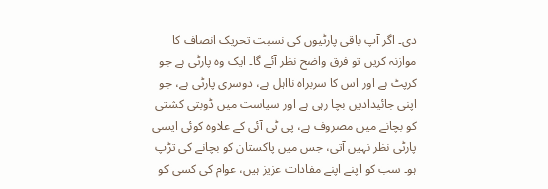دی۔ اگر آپ باقی پارٹیوں کی نسبت تحریک انصاف کا موازنہ کریں تو فرق واضح نظر آئے گا۔ ایک وہ پارٹی ہے جو کرپٹ ہے اور اس کا سربراہ نااہل ہے، دوسری پارٹی ہے، جو اپنی جائیدادیں بچا رہی ہے اور سیاست میں ڈوبتی کشتی کو بچانے میں مصروف ہے، پی ٹی آئی کے علاوہ کوئی ایسی پارٹی نظر نہیں آتی، جس میں پاکستان کو بچانے کی تڑپ ہو۔ سب کو اپنے اپنے مفادات عزیز ہیں، عوام کی کسی کو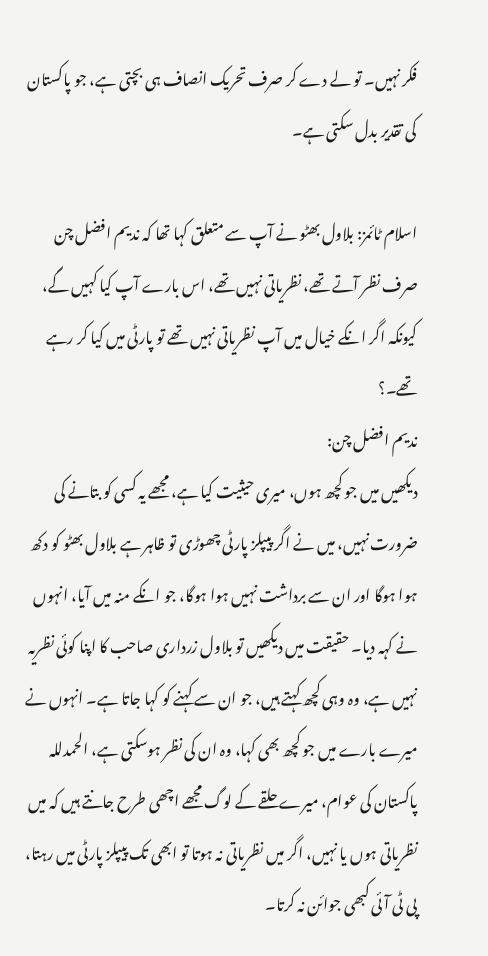فکر نہیں۔ تو لے دے کر صرف تحریک انصاف ہی بچتی ہے، جو پاکستان کی تقدیر بدل سکتی ہے۔

اسلام ٹائمز: بلاول بھٹو نے آپ سے متعلق کہا تھا کہ ندیم افضل چن صرف نظر آتے تھے، نظریاتی نہیں تھے، اس بارے آپ کیا کہیں گے، کیونکہ اگر انکے خیال میں آپ نظریاتی نہیں تھے تو پارٹی میں کیا کر رہے تھے۔؟
ندیم افضل چن:
دیکھیں میں جو کچھ ہوں، میری حیثیت کیا ہے، مجھے یہ کسی کو بتانے کی ضرورت نہیں، میں نے اگر پیپلز پارٹی چھوڑی تو ظاہر ہے بلاول بھٹو کو دکھ ہوا ہوگا اور ان سے برداشت نہیں ہوا ہوگا، جو انکے منہ میں آیا، انہوں نے کہہ دیا۔ حقیقت میں دیکھیں تو بلاول زرداری صاحب کا اپنا کوئی نظریہ نہیں ہے، وہ وہی کچھ کہتے ہیں، جو ان سے کہنے کو کہا جاتا ہے۔ انہوں نے میرے بارے میں جو کچھ بھی کہا، وہ ان کی نظر ہوسکتی ہے، الحمدللہ پاکستان کی عوام، میرے حلقے کے لوگ مجھے اچھی طرح جانتے ہیں کہ میں نظریاتی ہوں یا نہیں، اگر میں نظریاتی نہ ہوتا تو ابھی تک پیپلز پارٹی میں رہتا، پی ٹی آئی کبھی جوائن نہ کرتا۔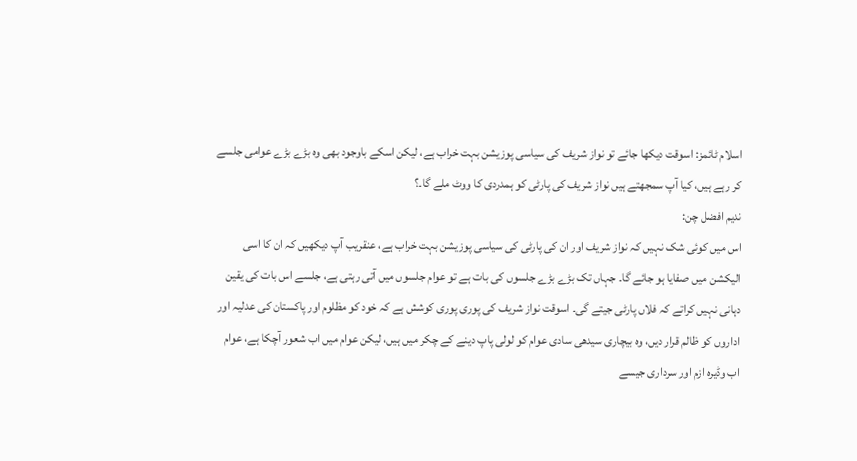اسلام ٹائمز: اسوقت دیکھا جائے تو نواز شریف کی سیاسی پوزیشن بہت خراب ہے، لیکن اسکے باوجود بھی وہ بڑے بڑے عوامی جلسے کر رہے ہیں، کیا آپ سمجھتے ہیں نواز شریف کی پارٹی کو ہمدردی کا ووٹ ملے گا۔؟
ندیم افضل چن:
اس میں کوئی شک نہیں کہ نواز شریف اور ان کی پارٹی کی سیاسی پوزیشن بہت خراب ہے، عنقریب آپ دیکھیں کہ ان کا اسی الیکشن میں صفایا ہو جائے گا۔ جہاں تک بڑے بڑے جلسوں کی بات ہے تو عوام جلسوں میں آتی رہتی ہے، جلسے اس بات کی یقین دہانی نہیں کراتے کہ فلاں پارٹی جیتے گی۔ اسوقت نواز شریف کی پوری پوری کوشش ہے کہ خود کو مظلوم اور پاکستان کی عدلیہ اور اداروں کو ظالم قرار دیں، وہ بیچاری سیدھی سادی عوام کو لولی پاپ دینے کے چکر میں ہیں، لیکن عوام میں اب شعور آچکا ہے، عوام اب وڈیرہ ازم اور سرداری جیسے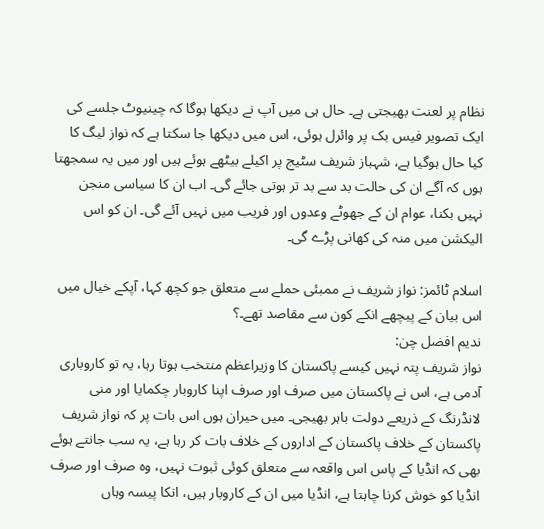نظام پر لعنت بھیجتی ہے۔ حال ہی میں آپ نے دیکھا ہوگا کہ چینیوٹ جلسے کی ایک تصویر فیس بک پر وائرل ہوئی، اس میں دیکھا جا سکتا ہے کہ نواز لیگ کا کیا حال ہوگیا ہے، شہباز شریف سٹیج پر اکیلے بیٹھے ہوئے ہیں اور میں یہ سمجھتا ہوں کہ آگے ان کی حالت بد سے بد تر ہوتی جائے گی۔ اب ان کا سیاسی منجن نہیں بکنا، عوام ان کے جھوٹے وعدوں اور فریب میں نہیں آئے گی۔ ان کو اس الیکشن میں منہ کی کھانی پڑے گی۔

اسلام ٹائمز: نواز شریف نے ممبئی حملے سے متعلق جو کچھ کہا، آپکے خیال میں اس بیان کے پیچھے انکے کون سے مقاصد تھے۔؟
ندیم افضل چن:
نواز شریف پتہ نہیں کیسے پاکستان کا وزیراعظم منتخب ہوتا رہا، یہ تو کاروباری آدمی ہے، اس نے پاکستان میں صرف اور صرف اپنا کاروبار چکمایا اور منی لانڈرنگ کے ذریعے دولت باہر بھیجی۔ میں حیران ہوں اس بات پر کہ نواز شریف پاکستان کے خلاف پاکستان کے اداروں کے خلاف بات کر رہا ہے، یہ سب جانتے ہوئے بھی کہ انڈیا کے پاس اس واقعہ سے متعلق کوئی ثبوت نہیں، وہ صرف اور صرف انڈیا کو خوش کرنا چاہتا ہے، انڈیا میں ان کے کاروبار ہیں، انکا پیسہ وہاں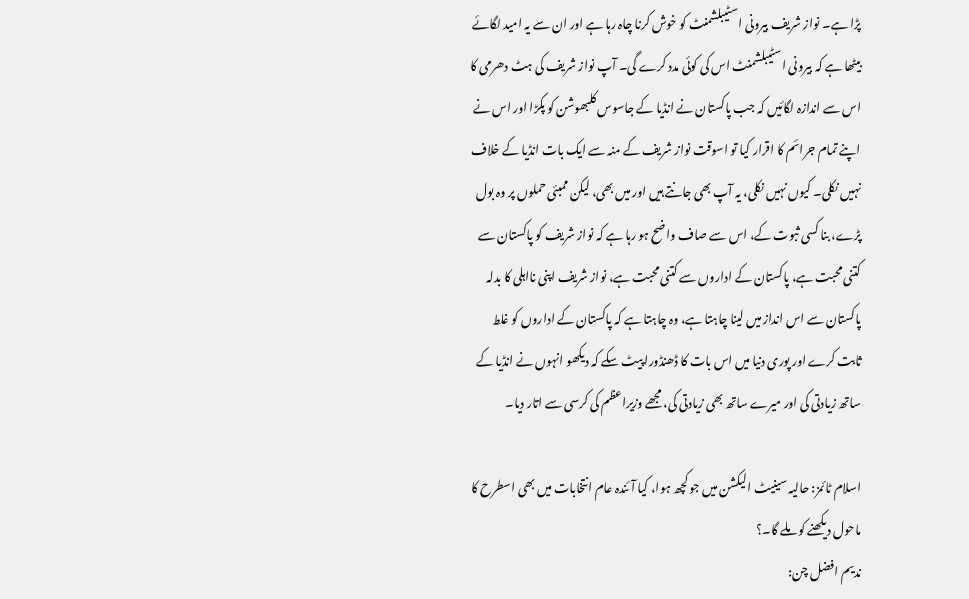پڑا ہے۔ نواز شریف بیرونی اسٹیبلشمنٹ کو خوش کرنا چاہ رہا ہے اور ان سے یہ امید لگائے بیٹھا ہے کہ بیرونی اسٹیبلشمنٹ اس کی کوئی مدد کرے گی۔ آپ نواز شریف کی ہٹ دھرمی کا اس سے اندازہ لگائیں کہ جب پاکستان نے انڈیا کے جاسوس کلبھوشن کو پکڑا اور اس نے اپنے تمام جرائم کا اقرار کیا تو اسوقت نواز شریف کے منہ سے ایک بات انڈیا کے خلاف نہیں نکلی۔ کیوں نہیں نکلی، یہ آپ بھی جانتے ہیں اور میں بھی، لیکن ممبئی حملوں پر وہ بول پڑے، بنا کسی ثبوت کے، اس سے صاف واضح ہو رہا ہے کہ نواز شریف کو پاکستان سے کتنی محبت ہے، پاکستان کے اداروں سے کتنی محبت ہے، نواز شریف اپنی نااہلی کا بدلہ پاکستان سے اس انداز میں لینا چاہتا ہے، وہ چاہتا ہے کہ پاکستان کے اداروں کو غلط ثابت کرے اور پوری دنیا میں اس بات کا ڈھنڈورا پیٹ سکے کہ دیکھو انہوں نے انڈیا کے ساتھ زیادتی کی اور میرے ساتھ بھی زیادتی کی، مجھے وزیراعظم کی کرسی سے اتار دیا۔

اسلام ٹائمز: حالیہ سینیٹ الیکشن میں جو کچھ ہوا، کیا آئندہ عام انتخابات میں بھی اسطرح کا ماحول دیکھنے کو ملے گا۔؟
ندیم افضل چن: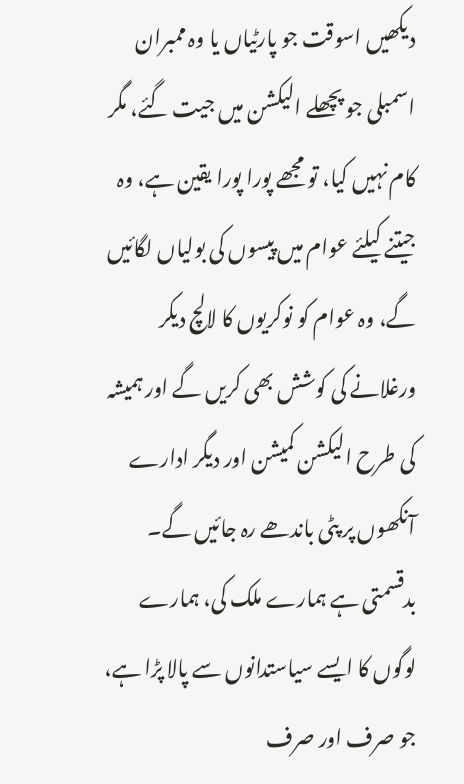دیکھیں اسوقت جو پارٹیاں یا وہ ممبران اسمبلی جو پچھلے الیکشن میں جیت گئے، مگر کام نہیں کیا، تو مجھے پورا پورا یقین ہے، وہ جیتنے کیلئے عوام میں پیسوں کی بولیاں لگائیں گے، وہ عوام کو نوکریوں کا لالچ دیکر ورغلانے کی کوشش بھی کریں گے اور ہمیشہ کی طرح الیکشن کمیشن اور دیگر ادارے آنکھوں پر پٹی باندھے رہ جائیں گے۔ بدقسمتی ہے ہمارے ملک کی، ہمارے لوگوں کا ایسے سیاستدانوں سے پالا پڑا ہے، جو صرف اور صرف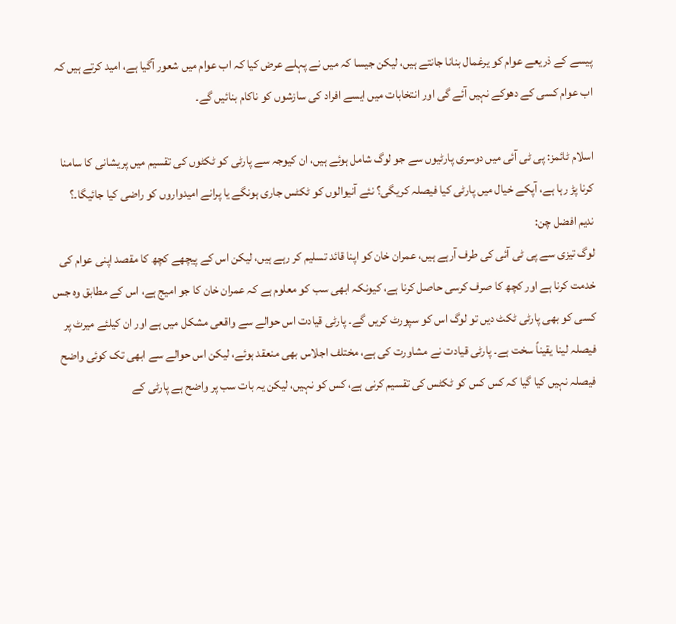پیسے کے ذریعے عوام کو یرغمال بنانا جانتے ہیں، لیکن جیسا کہ میں نے پہلے عرض کیا کہ اب عوام میں شعور آگیا ہے، امید کرتے ہیں کہ اب عوام کسی کے دھوکے نہیں آئے گی اور انتخابات میں ایسے افراد کی سازشوں کو ناکام بنائیں گے۔

اسلام ٹائمز: پی ٹی آئی میں دوسری پارٹیوں سے جو لوگ شامل ہوئے ہیں، ان کیوجہ سے پارٹی کو ٹکٹوں کی تقسیم میں پریشانی کا سامنا کرنا پڑ رہا ہے، آپکے خیال میں پارٹی کیا فیصلہ کریگی؟ نئے آنیوالوں کو ٹکٹس جاری ہونگے یا پرانے امیدواروں کو راضی کیا جائیگا۔؟
ندیم افضل چن:
لوگ تیزی سے پی ٹی آئی کی طرف آرہے ہیں، عمران خان کو اپنا قائد تسلیم کر رہے ہیں، لیکن اس کے پیچھے کچھ کا مقصد اپنی عوام کی خدمت کرنا ہے اور کچھ کا صرف کرسی حاصل کرنا ہے، کیونکہ ابھی سب کو معلوم ہے کہ عمران خان کا جو امیج ہے، اس کے مطابق وہ جس کسی کو بھی پارٹی ٹکٹ دیں تو لوگ اس کو سپورٹ کریں گے۔ پارٹی قیادت اس حوالے سے واقعی مشکل میں ہے اور ان کیلئے میرٹ پر فیصلہ لینا یقیناً سخت ہے۔ پارٹی قیادت نے مشاورت کی ہے، مختلف اجلاس بھی منعقد ہوئے، لیکن اس حوالے سے ابھی تک کوئی واضح فیصلہ نہیں کیا گیا کہ کس کس کو ٹکٹس کی تقسیم کرنی ہے، کس کو نہیں، لیکن یہ بات سب پر واضح ہے پارٹی کے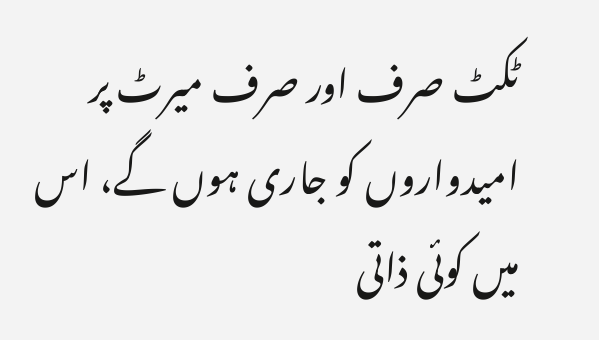ٹکٹ صرف اور صرف میرٹ پر امیدواروں کو جاری ہوں گے، اس میں کوئی ذاتی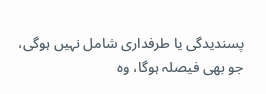پسندیدگی یا طرفداری شامل نہیں ہوگی، جو بھی فیصلہ ہوگا، وہ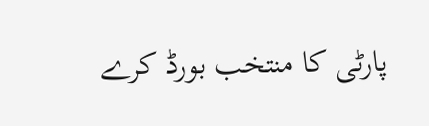پارٹی کا منتخب بورڈ کرے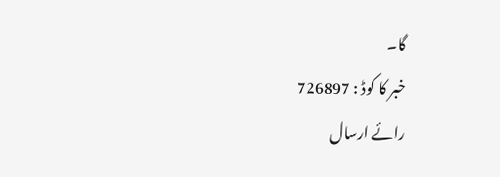گا۔
خبر کا کوڈ : 726897
رائے ارسال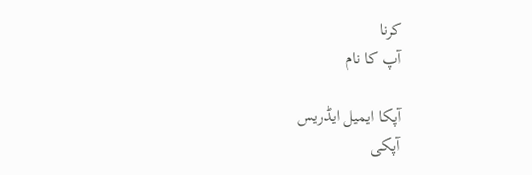کرنا
آپ کا نام

آپکا ایمیل ایڈریس
آپکی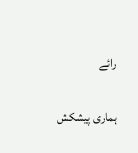رائے

ہماری پیشکش